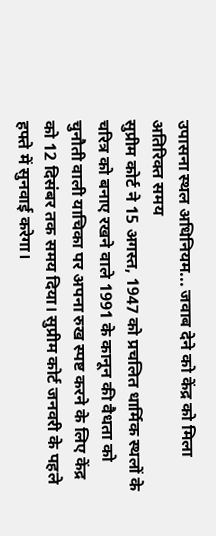उपासना स्थल अधिनियम... जवाब देने को केंद्र को मिला अतिरिक्त समय
सुप्रीम कोर्ट ने 15 अगस्त, 1947 को प्रचलित धार्मिक स्थलों के चरित्र को बनाए रखने वाले 1991 के कानून की वैधता को चुनौती वाली याचिका पर अपना रुख स्पष्ट करने के लिए केंद्र को 12 दिसंबर तक समय दिया। सुप्रीम कोर्ट जनवरी के पहले हफ्ते में सुनवाई करेगा।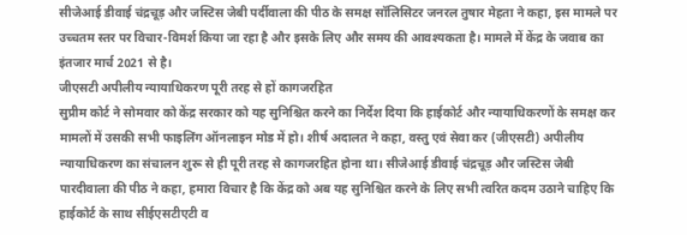सीजेआई डीवाई चंद्रचूड़ और जस्टिस जेबी पर्दीवाला की पीठ के समक्ष सॉलिसिटर जनरल तुषार मेहता ने कहा, इस मामले पर उच्चतम स्तर पर विचार-विमर्श किया जा रहा है और इसके लिए और समय की आवश्यकता है। मामले में केंद्र के जवाब का इंतजार मार्च 2021 से है।
जीएसटी अपीलीय न्यायाधिकरण पूरी तरह से हों कागजरहित
सुप्रीम कोर्ट ने सोमवार को केंद्र सरकार को यह सुनिश्चित करने का निर्देश दिया कि हाईकोर्ट और न्यायाधिकरणों के समक्ष कर मामलों में उसकी सभी फाइलिंग ऑनलाइन मोड में हो। शीर्ष अदालत ने कहा, वस्तु एवं सेवा कर (जीएसटी) अपीलीय न्यायाधिकरण का संचालन शुरू से ही पूरी तरह से कागजरहित होना था। सीजेआई डीवाई चंद्रचूड़ और जस्टिस जेबी पारदीवाला की पीठ ने कहा, हमारा विचार है कि केंद्र को अब यह सुनिश्चित करने के लिए सभी त्वरित कदम उठाने चाहिए कि हाईकोर्ट के साथ सीईएसटीएटी व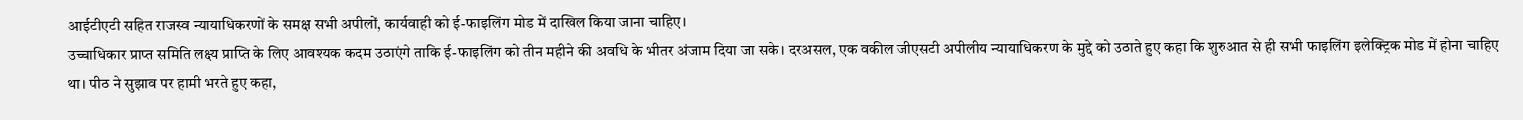आईटीएटी सहित राजस्व न्यायाधिकरणों के समक्ष सभी अपीलों, कार्यवाही को ई-फाइलिंग मोड में दाखिल किया जाना चाहिए।
उच्चाधिकार प्राप्त समिति लक्ष्य प्राप्ति के लिए आवश्यक कदम उठाएंगे ताकि ई-फाइलिंग को तीन महीने की अवधि के भीतर अंजाम दिया जा सके। दरअसल, एक वकील जीएसटी अपीलीय न्यायाधिकरण के मुद्दे को उठाते हुए कहा कि शुरुआत से ही सभी फाइलिंग इलेक्ट्रिक मोड में होना चाहिए था। पीठ ने सुझाव पर हामी भरते हुए कहा,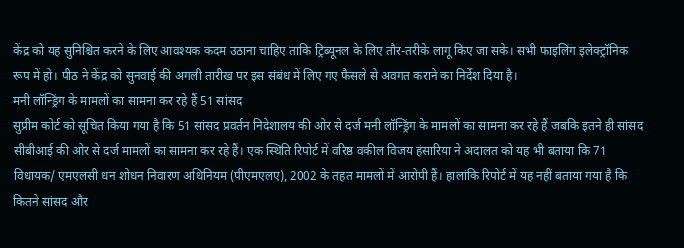केंद्र को यह सुनिश्चित करने के लिए आवश्यक कदम उठाना चाहिए ताकि ट्रिब्यूनल के लिए तौर-तरीके लागू किए जा सके। सभी फाइलिंग इलेक्ट्रॉनिक रूप में हो। पीठ ने केंद्र को सुनवाई की अगली तारीख पर इस संबंध में लिए गए फैसले से अवगत कराने का निर्देश दिया है।
मनी लॉन्ड्रिंग के मामलों का सामना कर रहे हैं 51 सांसद
सुप्रीम कोर्ट को सूचित किया गया है कि 51 सांसद प्रवर्तन निदेशालय की ओर से दर्ज मनी लॉन्ड्रिंग के मामलों का सामना कर रहे हैं जबकि इतने ही सांसद सीबीआई की ओर से दर्ज मामलों का सामना कर रहे हैं। एक स्थिति रिपोर्ट में वरिष्ठ वकील विजय हंसारिया ने अदालत को यह भी बताया कि 71 विधायक/ एमएलसी धन शोधन निवारण अधिनियम (पीएमएलए), 2002 के तहत मामलों में आरोपी हैं। हालांकि रिपोर्ट में यह नहीं बताया गया है कि कितने सांसद और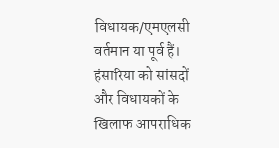विधायक/एमएलसी वर्तमान या पूर्व हैं। हंसारिया को सांसदों और विधायकों के खिलाफ आपराधिक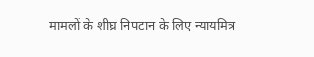मामलों के शीघ्र निपटान के लिए न्यायमित्र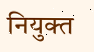नियुक्त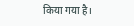किया गया है।